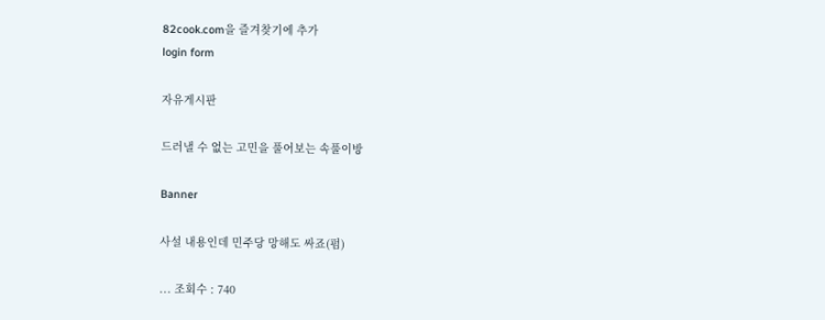82cook.com을 즐겨찾기에 추가
login form

자유게시판

드러낼 수 없는 고민을 풀어보는 속풀이방

Banner

사설 내용인데 민주당 망해도 싸죠(펌)

... 조회수 : 740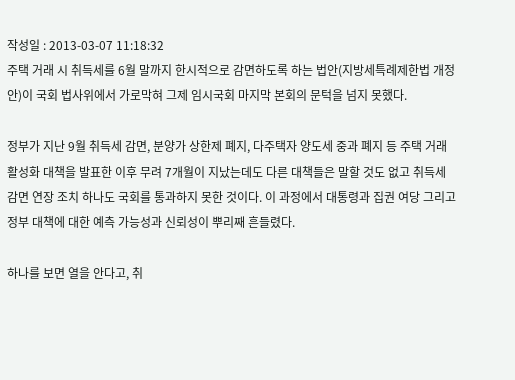작성일 : 2013-03-07 11:18:32
주택 거래 시 취득세를 6월 말까지 한시적으로 감면하도록 하는 법안(지방세특례제한법 개정안)이 국회 법사위에서 가로막혀 그제 임시국회 마지막 본회의 문턱을 넘지 못했다.

정부가 지난 9월 취득세 감면, 분양가 상한제 폐지, 다주택자 양도세 중과 폐지 등 주택 거래 활성화 대책을 발표한 이후 무려 7개월이 지났는데도 다른 대책들은 말할 것도 없고 취득세 감면 연장 조치 하나도 국회를 통과하지 못한 것이다. 이 과정에서 대통령과 집권 여당 그리고 정부 대책에 대한 예측 가능성과 신뢰성이 뿌리째 흔들렸다.

하나를 보면 열을 안다고, 취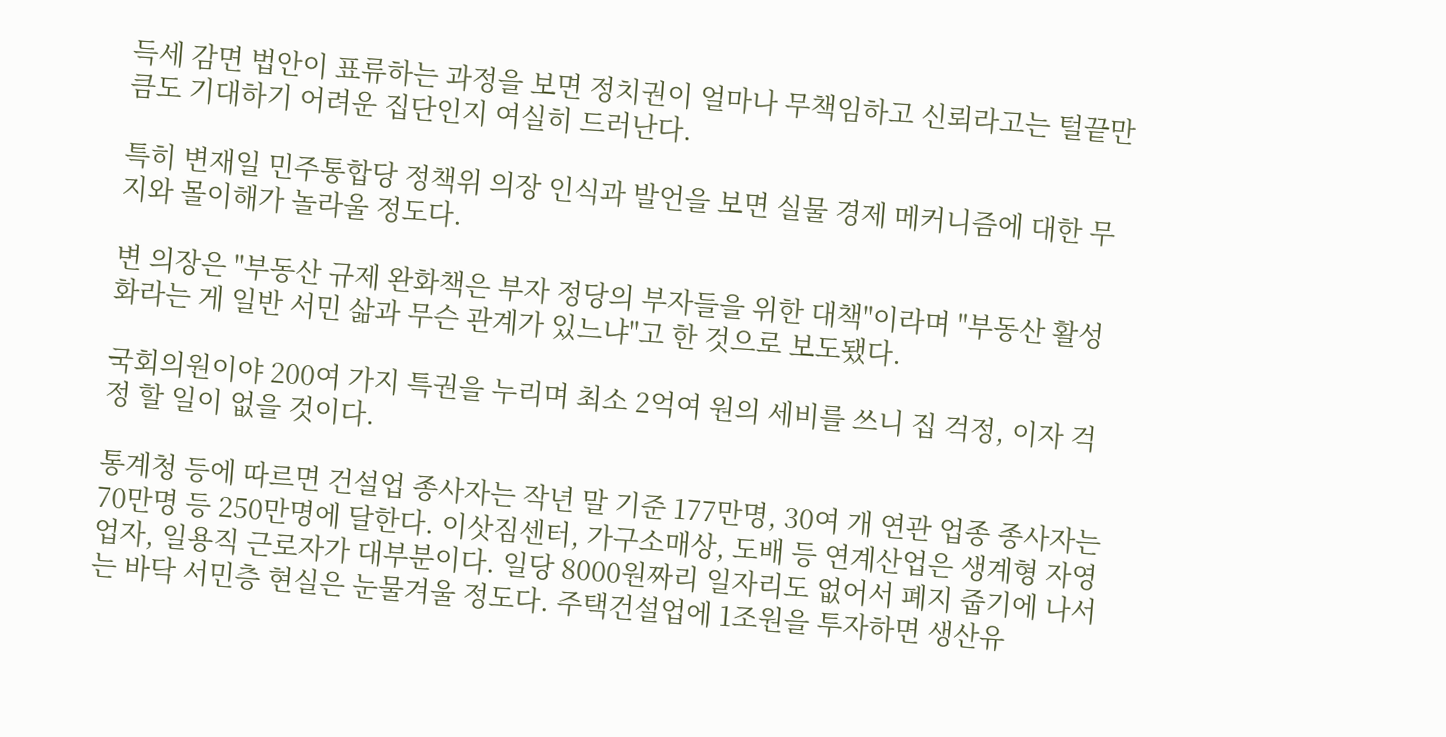득세 감면 법안이 표류하는 과정을 보면 정치권이 얼마나 무책임하고 신뢰라고는 털끝만큼도 기대하기 어려운 집단인지 여실히 드러난다.

특히 변재일 민주통합당 정책위 의장 인식과 발언을 보면 실물 경제 메커니즘에 대한 무지와 몰이해가 놀라울 정도다.

변 의장은 "부동산 규제 완화책은 부자 정당의 부자들을 위한 대책"이라며 "부동산 활성화라는 게 일반 서민 삶과 무슨 관계가 있느냐"고 한 것으로 보도됐다.

국회의원이야 200여 가지 특권을 누리며 최소 2억여 원의 세비를 쓰니 집 걱정, 이자 걱정 할 일이 없을 것이다.

통계청 등에 따르면 건설업 종사자는 작년 말 기준 177만명, 30여 개 연관 업종 종사자는 70만명 등 250만명에 달한다. 이삿짐센터, 가구소매상, 도배 등 연계산업은 생계형 자영업자, 일용직 근로자가 대부분이다. 일당 8000원짜리 일자리도 없어서 폐지 줍기에 나서는 바닥 서민층 현실은 눈물겨울 정도다. 주택건설업에 1조원을 투자하면 생산유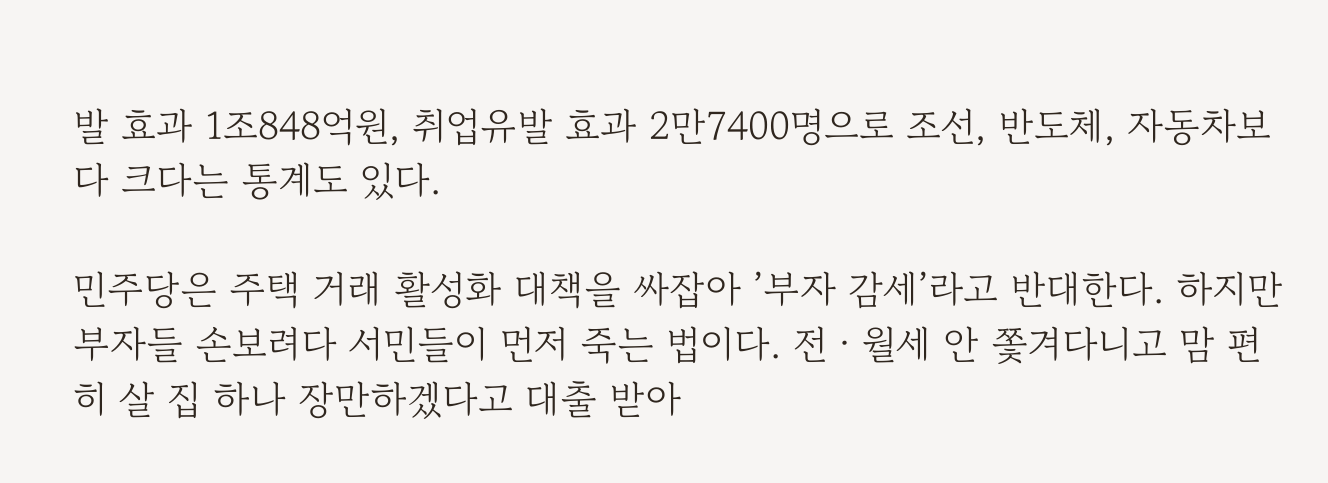발 효과 1조848억원, 취업유발 효과 2만7400명으로 조선, 반도체, 자동차보다 크다는 통계도 있다.

민주당은 주택 거래 활성화 대책을 싸잡아 ’부자 감세’라고 반대한다. 하지만 부자들 손보려다 서민들이 먼저 죽는 법이다. 전ㆍ월세 안 쫓겨다니고 맘 편히 살 집 하나 장만하겠다고 대출 받아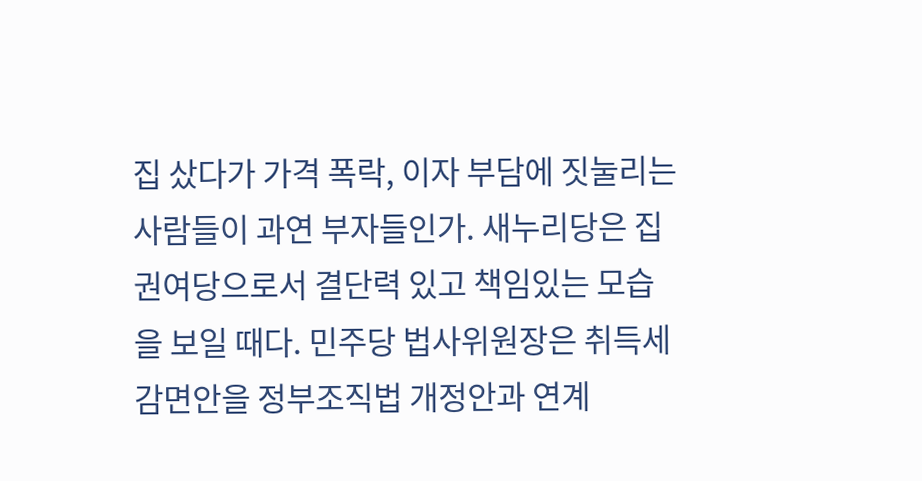집 샀다가 가격 폭락, 이자 부담에 짓눌리는 사람들이 과연 부자들인가. 새누리당은 집권여당으로서 결단력 있고 책임있는 모습을 보일 때다. 민주당 법사위원장은 취득세 감면안을 정부조직법 개정안과 연계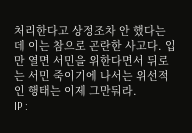처리한다고 상정조차 안 했다는데 이는 참으로 곤란한 사고다. 입만 열면 서민을 위한다면서 뒤로는 서민 죽이기에 나서는 위선적인 행태는 이제 그만둬라.
IP :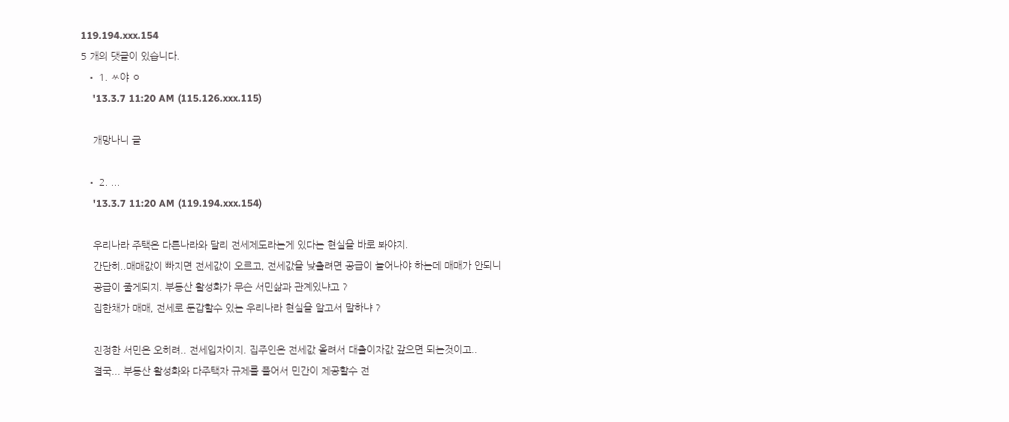119.194.xxx.154
5 개의 댓글이 있습니다.
  • 1. ㅆ야 ㅇ
    '13.3.7 11:20 AM (115.126.xxx.115)

    개망나니 글

  • 2. ...
    '13.3.7 11:20 AM (119.194.xxx.154)

    우리나라 주택은 다른나라와 달리 전세제도라는게 있다는 현실을 바로 봐야지.
    간단히..매매값이 빠지면 전세값이 오르고, 전세값을 낮출려면 공급이 늘어나야 하는데 매매가 안되니
    공급이 줄게되지. 부동산 활성화가 무슨 서민삶과 관계있냐고 ?
    집한채가 매매, 전세로 둔갑할수 있는 우리나라 현실을 알고서 말하냐 ?

    진정한 서민은 오히려.. 전세입자이지. 집주인은 전세값 올려서 대출이자값 갚으면 되는것이고..
    결국... 부동산 활성화와 다주택자 규제를 풀어서 민간이 제공할수 전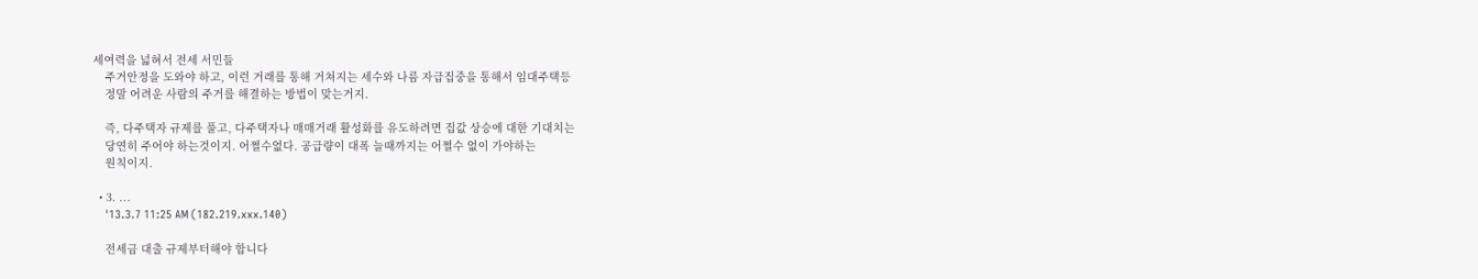세여력을 넓혀서 전세 서민들
    주거안정을 도와야 하고, 이런 거래를 통해 거쳐지는 세수와 나름 자급집중을 통해서 임대주택등
    정말 어려운 사람의 주거를 해결하는 방법이 맞는거지.

    즉, 다주택자 규제를 풀고, 다주택자나 매매거래 활성화를 유도하려면 집값 상승에 대한 기대치는
    당연히 주어야 하는것이지. 어쩔수없다. 공급량이 대폭 늘때까지는 어쩔수 없이 가야하는
    원칙이지.

  • 3. ...
    '13.3.7 11:25 AM (182.219.xxx.140)

    전세금 대출 규제부터해야 합니다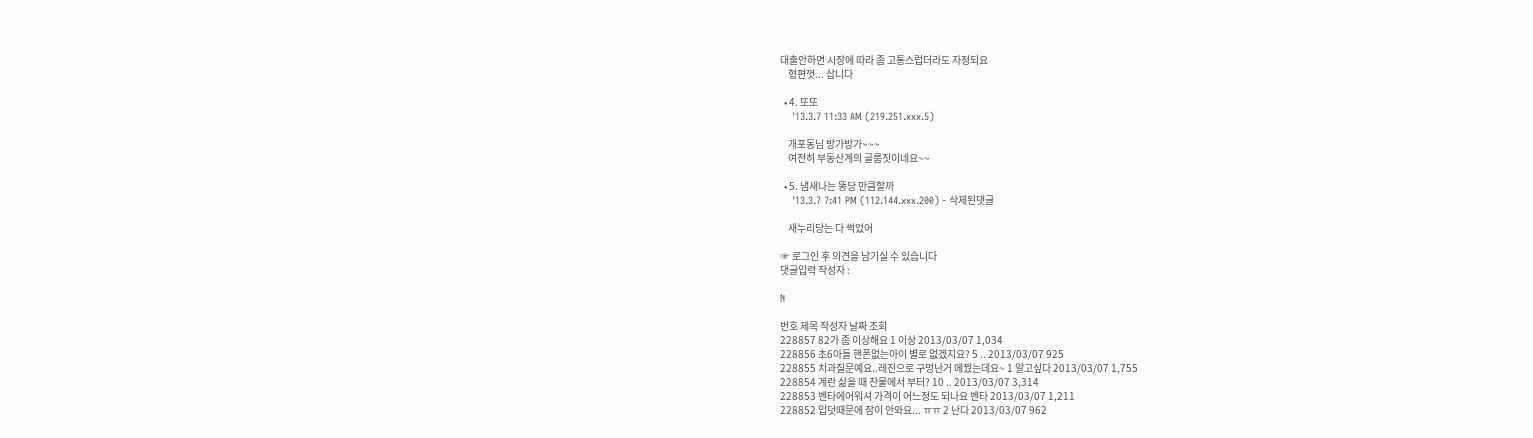대출안하면 시장에 따라 좀 고통스럽더라도 자정되요
    형편껏... 삽니다

  • 4. 또또
    '13.3.7 11:33 AM (219.251.xxx.5)

    개포동님 방가방가~~~
    여전히 부동산계의 골룸짓이네요~~

  • 5. 냄새나는 똥당 만큼할까
    '13.3.7 7:41 PM (112.144.xxx.200) - 삭제된댓글

    새누리당는 다 썩었어

☞ 로그인 후 의견을 남기실 수 있습니다
댓글입력 작성자 :

N

번호 제목 작성자 날짜 조회
228857 82가 좀 이상해요 1 이상 2013/03/07 1,034
228856 초6아들 핸폰없는아이 별로 없겠지요? 5 .. 2013/03/07 925
228855 치과질문예요..레진으로 구멍난거 메꿨는데요~ 1 알고싶다 2013/03/07 1,755
228854 계란 삶을 때 찬물에서 부터? 10 .. 2013/03/07 3,314
228853 벤타에어워셔 가격이 어느정도 되나요 벤타 2013/03/07 1,211
228852 입덧때문에 잠이 안와요... ㅠㅠ 2 난다 2013/03/07 962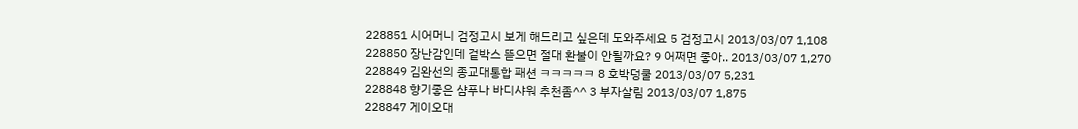228851 시어머니 검정고시 보게 해드리고 싶은데 도와주세요 5 검정고시 2013/03/07 1,108
228850 장난감인데 겉박스 뜯으면 절대 환불이 안될까요? 9 어쩌면 좋아.. 2013/03/07 1,270
228849 김완선의 종교대통합 패션 ㅋㅋㅋㅋㅋ 8 호박덩쿨 2013/03/07 5,231
228848 향기좋은 샴푸나 바디샤워 추천좀^^ 3 부자살림 2013/03/07 1,875
228847 게이오대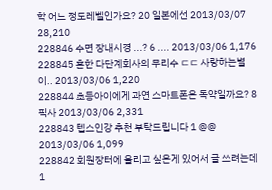학 어느 정도레벨인가요? 20 일본에선 2013/03/07 28,210
228846 수면 장내시경 ...? 6 .... 2013/03/06 1,176
228845 흔한 다단계회사의 무리수 ㄷㄷ 사랑하는별이.. 2013/03/06 1,220
228844 초등아이에게 과연 스마트폰은 독약일까요? 8 픽사 2013/03/06 2,331
228843 텝스인강 추천 부탁드립니다 1 @@ 2013/03/06 1,099
228842 회원장터에 올리고 싶은게 있어서 글 쓰려는데 1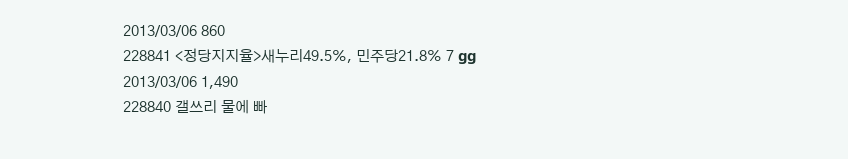2013/03/06 860
228841 <정당지지율>새누리49.5%, 민주당21.8% 7 gg 2013/03/06 1,490
228840 갤쓰리 물에 빠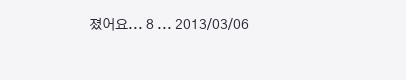졌어요... 8 ... 2013/03/06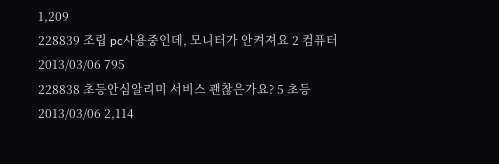1,209
228839 조립 pc사용중인데, 모니터가 안켜져요 2 컴퓨터 2013/03/06 795
228838 초등안심알리미 서비스 괜찮은가요? 5 초등 2013/03/06 2,114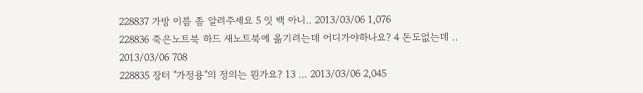228837 가방 이름 좀 알려주세요 5 잇 백 아니.. 2013/03/06 1,076
228836 죽은노트북 하드 새노트북에 옮기려는데 어디가야하나요? 4 돈도없는데 .. 2013/03/06 708
228835 장터 "가정용"의 정의는 뭔가요? 13 ... 2013/03/06 2,045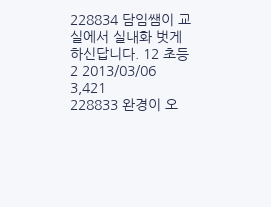228834 담임쌤이 교실에서 실내화 벗게 하신답니다. 12 초등2 2013/03/06 3,421
228833 완경이 오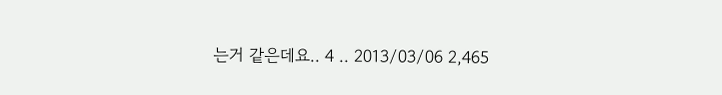는거 같은데요.. 4 .. 2013/03/06 2,465